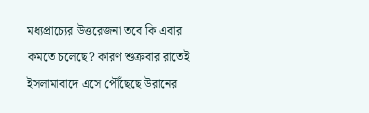মধ্যপ্রাচ্যের উত্তরেজনা তবে কি এবার কমতে চলেছে? কারণ শুক্রবার রাতেই ইসলামাবাদে এসে পৌঁছেছে উরানের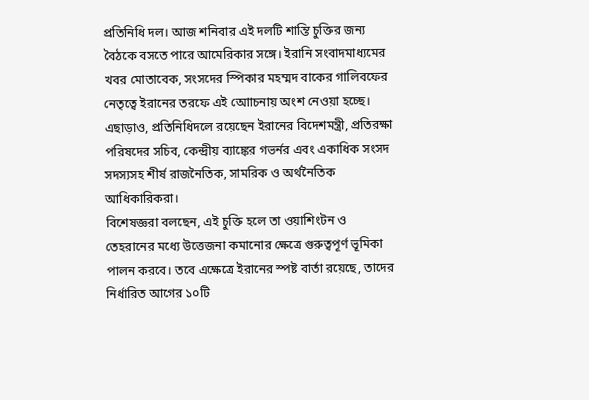প্রতিনিধি দল। আজ শনিবার এই দলটি শান্তি চুক্তির জন্য বৈঠকে বসতে পারে আমেরিকার সঙ্গে। ইরানি সংবাদমাধ্যমের খবর মোতাবেক, সংসদের স্পিকার মহম্মদ বাকের গালিবফের নেতৃত্বে ইরানের তরফে এই আোচনায় অংশ নেওয়া হচ্ছে। এছাড়াও, প্রতিনিধিদলে রয়েছেন ইরানের বিদেশমন্ত্রী, প্রতিরক্ষা পরিষদের সচিব, কেন্দ্রীয় ব্যাঙ্কের গভর্নর এবং একাধিক সংসদ সদস্যসহ শীর্ষ রাজনৈতিক, সামরিক ও অর্থনৈতিক আধিকারিকরা।
বিশেষজ্ঞরা বলছেন, এই চুক্তি হলে তা ওয়াশিংটন ও তেহরানের মধ্যে উত্তেজনা কমানোর ক্ষেত্রে গুরুত্বপূর্ণ ভূমিকা পালন করবে। তবে এক্ষেত্রে ইরানের স্পষ্ট বার্তা রয়েছে, তাদের নির্ধারিত আগের ১০টি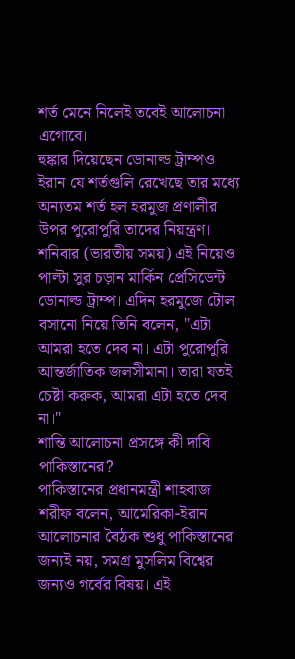শর্ত মেনে নিলেই তবেই আলোচনা এগোবে।
হুঙ্কার দিয়েছেন ডোনাল্ড ট্রাম্পও
ইরান যে শর্তগুলি রেখেছে তার মধ্যে অন্যতম শর্ত হল হরমুজ প্রণালীর উপর পুরোপুরি তাদের নিয়ন্ত্রণ। শনিবার (ভারতীয় সময়) এই নিয়েও পাল্টা সুর চড়ান মার্কিন প্রেসিডেন্ট ডোনাল্ড ট্রাম্প। এদিন হরমুজে টোল বসানো নিয়ে তিনি বলেন, "এটা আমরা হতে দেব না। এটা পুরোপুরি আন্তর্জাতিক জলসীমানা। তারা যতই চেষ্টা করুক, আমরা এটা হতে দেব না।"
শান্তি আলোচনা প্রসঙ্গে কী দাবি পাকিস্তানের?
পাকিস্তানের প্রধানমন্ত্রী শাহবাজ শরীফ বলেন, আমেরিকা-ইরান আলোচনার বৈঠক শুধু পাকিস্তানের জন্যই নয়, সমগ্র মুসলিম বিশ্বের জন্যও গর্বের বিষয়। এই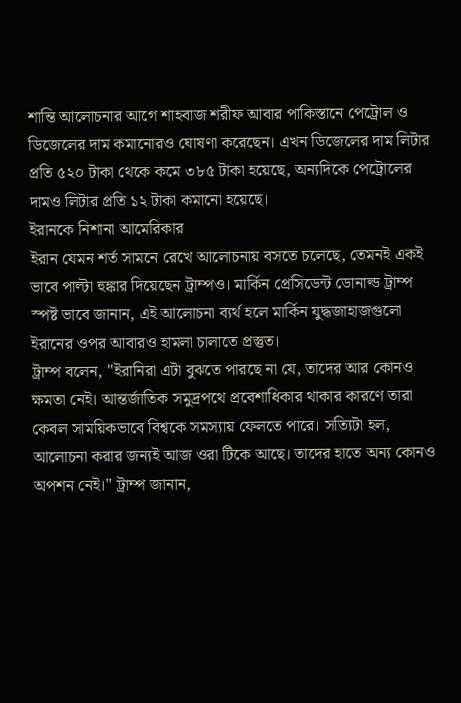শান্তি আলোচনার আগে শাহবাজ শরীফ আবার পাকিস্তানে পেট্রোল ও ডিজেলের দাম কমানোরও ঘোষণা করেছেন। এখন ডিজেলের দাম লিটার প্রতি ৫২০ টাকা থেকে কমে ৩৮৫ টাকা হয়েছে, অন্যদিকে পেট্রোলের দামও লিটার প্রতি ১২ টাকা কমানো হয়েছে।
ইরানকে নিশানা আমেরিকার
ইরান যেমন শর্ত সামনে রেখে আলোচনায় বসতে চলেছে, তেমনই একই ভাবে পাল্টা হুঙ্কার দিয়েছেন ট্রাম্পও। মার্কিন প্রেসিডেন্ট ডোনাল্ড ট্রাম্প স্পষ্ট ভাবে জানান, এই আলোচনা ব্যর্থ হলে মার্কিন যুদ্ধজাহাজগুলো ইরানের ওপর আবারও হামলা চালাতে প্রস্তুত।
ট্রাম্প বলেন, "ইরানিরা এটা বুঝতে পারছে না যে, তাদের আর কোনও ক্ষমতা নেই। আন্তর্জাতিক সমুদ্রপথে প্রবেশাধিকার থাকার কারণে তারা কেবল সাময়িকভাবে বিশ্বকে সমস্যায় ফেলতে পারে। সত্যিটা হল, আলোচনা করার জন্যই আজ ওরা টিকে আছে। তাদের হাতে অন্য কোনও অপশন নেই।" ট্রাম্প জানান,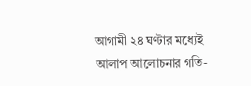আগামী ২৪ ঘণ্টার মধ্যেই আলাপ আলোচনার গতি-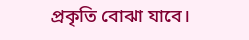প্রকৃতি বোঝা যাবে।